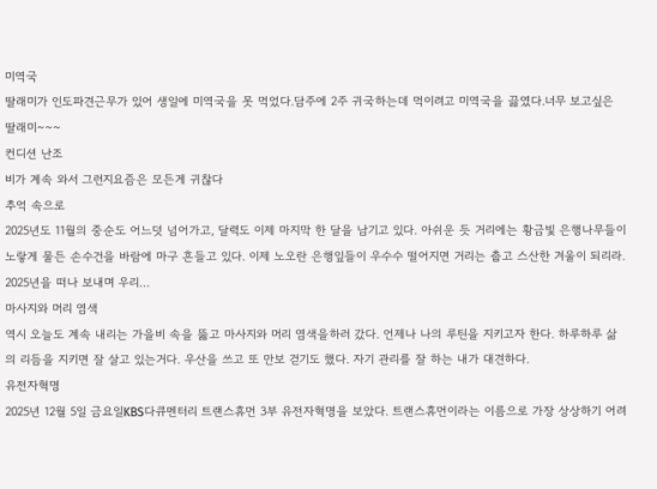미역국
딸래미가 인도파견근무가 있어 생일에 미역국을 못 먹었다.담주에 2주 귀국하는데 먹이려고 미역국을 끓였다.너무 보고싶은 딸래미~~~
컨디션 난조
비가 계속 와서 그런지요즘은 모든게 귀찮다
추억 속으로
2025년도 11월의 중순도 어느덧 넘어가고, 달력도 이제 마지막 한 달을 남기고 있다. 아쉬운 듯 거리에는 황금빛 은행나무들이 노랗게 물든 손수건을 바람에 마구 흔들고 있다. 이제 노오란 은행잎들이 우수수 떨어지면 거리는 춥고 스산한 겨울이 되리라. 2025년을 떠나 보내며 우리…
마사지와 머리 염색
역시 오늘도 계속 내리는 가을비 속을 뚫고 마사지와 머리 염색을하러 갔다. 언제나 나의 루틴을 지키고자 한다. 하루하루 삶의 리듬을 지키면 잘 살고 있는거다. 우산을 쓰고 또 만보 걷기도 했다. 자기 관리를 잘 하는 내가 대견하다.
유전자혁명
2025년 12월 5일 금요일KBS다큐멘터리 트랜스휴먼 3부 유전자혁명을 보았다. 트랜스휴먼이라는 이름으로 가장 상상하기 어려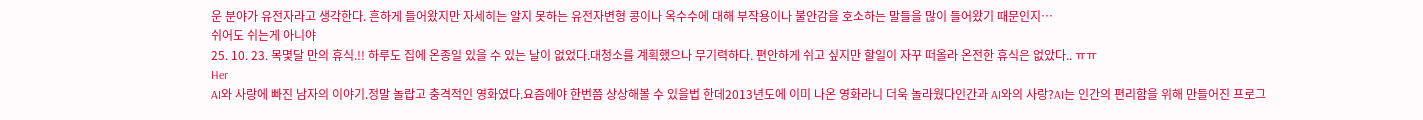운 분야가 유전자라고 생각한다. 흔하게 들어왔지만 자세히는 알지 못하는 유전자변형 콩이나 옥수수에 대해 부작용이나 불안감을 호소하는 말들을 많이 들어왔기 때문인지…
쉬어도 쉬는게 아니야
25. 10. 23. 목몇달 만의 휴식.!! 하루도 집에 온종일 있을 수 있는 날이 없었다.대청소를 계획했으나 무기력하다. 편안하게 쉬고 싶지만 할일이 자꾸 떠올라 온전한 휴식은 없았다.. ㅠㅠ
Her
AI와 사랑에 빠진 남자의 이야기.정말 놀랍고 충격적인 영화였다.요즘에야 한번쯤 상상해볼 수 있을법 한데2013년도에 이미 나온 영화라니 더욱 놀라웠다인간과 AI와의 사랑?AI는 인간의 편리함을 위해 만들어진 프로그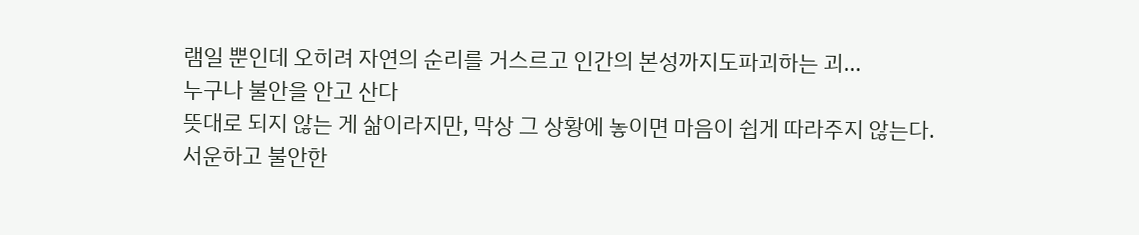램일 뿐인데 오히려 자연의 순리를 거스르고 인간의 본성까지도파괴하는 괴…
누구나 불안을 안고 산다
뜻대로 되지 않는 게 삶이라지만, 막상 그 상황에 놓이면 마음이 쉽게 따라주지 않는다. 서운하고 불안한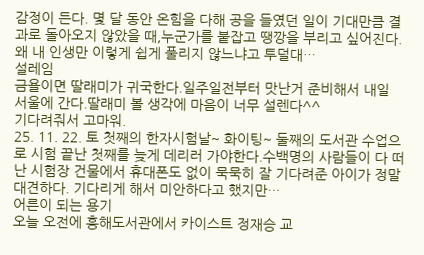감정이 든다. 몇 달 동안 온힘을 다해 공을 들였던 일이 기대만큼 결과로 돌아오지 않았을 때,누군가를 붙잡고 땡깡을 부리고 싶어진다. 왜 내 인생만 이렇게 쉽게 풀리지 않느냐고 투덜대…
설레임
금욜이면 딸래미가 귀국한다.일주일전부터 맛난거 준비해서 내일 서울에 간다.딸래미 볼 생각에 마음이 너무 설렌다^^
기다려줘서 고마워.
25. 11. 22. 토 첫째의 한자시험날~ 화이팅~ 둘째의 도서관 수업으로 시험 끝난 첫째를 늦게 데리러 가야한다.수백명의 사람들이 다 떠난 시험장 건물에서 휴대폰도 없이 묵묵히 잘 기다려준 아이가 정말 대견하다. 기다리게 해서 미안하다고 했지만…
어른이 되는 용기
오늘 오전에 흥해도서관에서 카이스트 정재승 교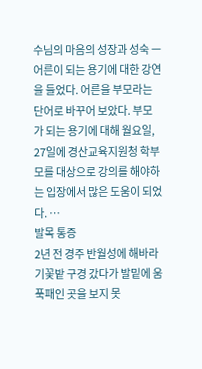수님의 마음의 성장과 성숙 ㅡ 어른이 되는 용기에 대한 강연을 들었다. 어른을 부모라는 단어로 바꾸어 보았다. 부모가 되는 용기에 대해 월요일, 27일에 경산교육지원청 학부모를 대상으로 강의를 해야하는 입장에서 많은 도움이 되었다. …
발목 통증
2년 전 경주 반월성에 해바라기꽃밭 구경 갔다가 발밑에 움푹패인 곳을 보지 못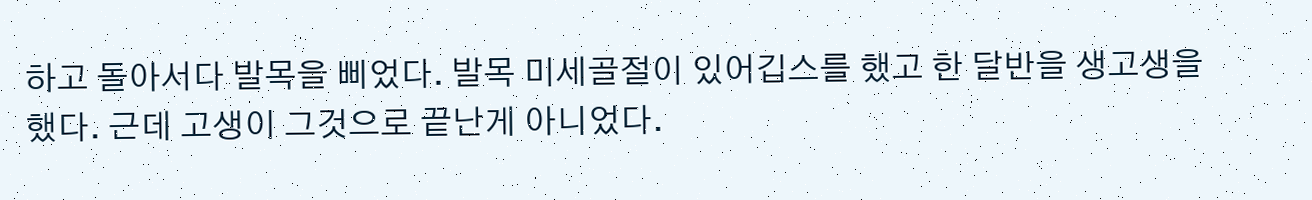하고 돌아서다 발목을 삐었다. 발목 미세골절이 있어깁스를 했고 한 달반을 생고생을 했다. 근데 고생이 그것으로 끝난게 아니었다.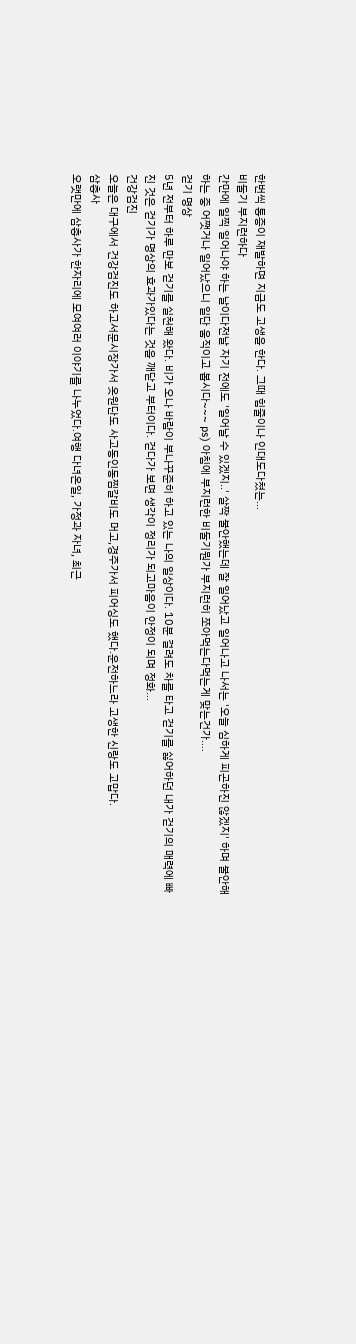한번씩 통증이 재발하면 지금도 고생을 한다. 그때 힘줄이나 인대도다쳤는…
비둘기 부지런하다
간만에 일찍 일어나야 하는 날이다전날 자기 전에도 '일어날 수 있겠지..' 살짝 불안했는데 잘 일어났고 일어나고 나서는 '오늘 심하게 피곤하진 않겠지' 하며 불안해하는 중 어쨋거나 일어났으니 일단 움직이고 봅시다~~~ ps) 아침에 부지런한 비둘기뭔가 부지런히 쪼아먹는다먹는게 맞는건가.…
걷기 명상
5년 전부터 하루 만보 걷기를 실천해 왔다. 비가 오나 바람이 부나꾸준히 하고 있는 나의 일상이다. 10분 걸려도 차를 타고 걷기를 싫어하던 내가 걷기의 매력에 빠진 것은 걷기가 명상의 효과가있다는 것을 깨닫고 부터이다. 걷다가 보면 생각이 정리가 되고마음이 안정이 되며 정화…
건강검진
오늘은 대구에서 건강검진도 하고서문시장가서 옷원단도 사고동인동찜갈비도 머고,경주가서 피어싱도 했다.운전하느라 고생한 신랑도 고맙다.
삼총사
오랫만에 삼총사가 한자리에 모여여러 이야기를 나누었다.여행 다녀온일, 가정과 자녀, 최근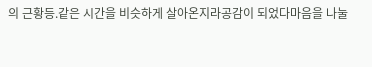의 근황등.같은 시간을 비슷하게 살아온지라공감이 되었다마음을 나눌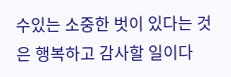수있는 소중한 벗이 있다는 것은 행복하고 감사할 일이다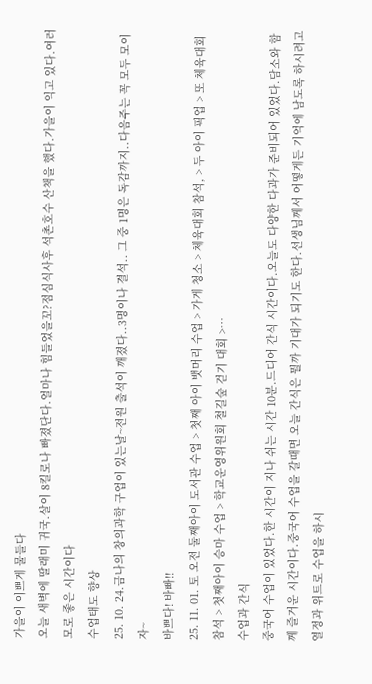가을이 이쁘게 물들다
오늘 새벽에 딸래미 귀국.살이 8킬로나 빠졌단다.얼마나 힘들었을꼬?점심식사후 석촌호수 산책을 했다.가을이 익고 있다.여러모로 좋은 시간이다
수업태도 향상
25. 10. 24.금나의 창의과학 구업이 있는날~전원 출석이 깨졌다..3명이나 결석.. 그 중 1명은 독감까지..다음주는 꼭 모두 모이자~
바쁘다! 바빠!!
25. 11. 01. 토 오전 둘째아이 도서관 수업 > 첫째 아이 뱃머리 수업 > 가게 청소 > 체육대회 참석, > 두 아이 픽업 > 또 체육대회 참석 > 첫째아이 승마 수업 > 학교운영위원회 철길숲 걷기 대회 >…
수업과 간식
중국어 수업이 있었다.한 시간이 지나 쉬는 시간 10분.드디어 간식 시간이다.오늘도 다양한 다과가 준비되어 있었다.담소와 함께 즐거운 시간이다.중국어 수업을 갈때면 오늘 간식은 뭘까 기대가 되기도 한다.선생님께서 어떻게든 기억에 남도록 하시려고 열정과 위트로 수업을 하시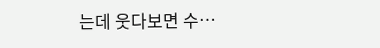는데 웃다보면 수…